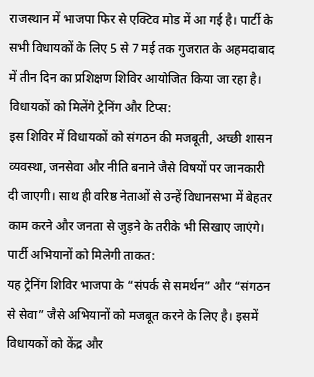राजस्थान में भाजपा फिर से एक्टिव मोड में आ गई है। पार्टी के सभी विधायकों के लिए 5 से 7 मई तक गुजरात के अहमदाबाद में तीन दिन का प्रशिक्षण शिविर आयोजित किया जा रहा है।
विधायकों को मिलेंगे ट्रेनिंग और टिप्स:
इस शिविर में विधायकों को संगठन की मजबूती, अच्छी शासन व्यवस्था, जनसेवा और नीति बनाने जैसे विषयों पर जानकारी दी जाएगी। साथ ही वरिष्ठ नेताओं से उन्हें विधानसभा में बेहतर काम करने और जनता से जुड़ने के तरीके भी सिखाए जाएंगे।
पार्टी अभियानों को मिलेगी ताकत:
यह ट्रेनिंग शिविर भाजपा के “संपर्क से समर्थन” और “संगठन से सेवा” जैसे अभियानों को मजबूत करने के लिए है। इसमें विधायकों को केंद्र और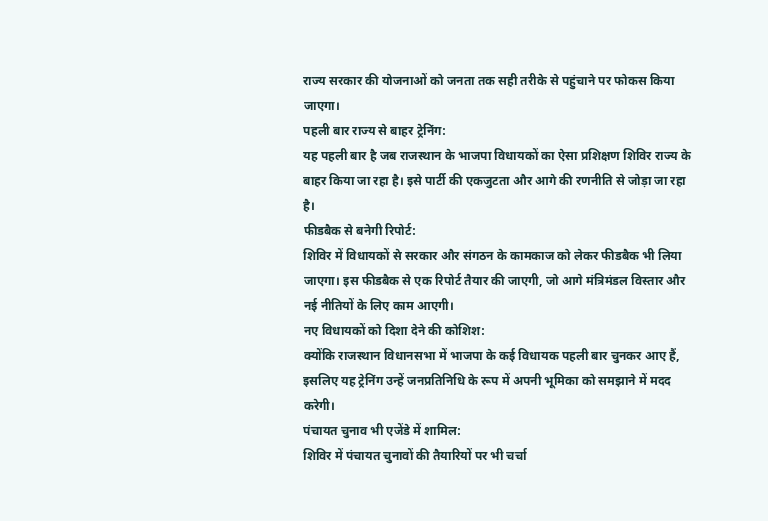राज्य सरकार की योजनाओं को जनता तक सही तरीके से पहुंचाने पर फोकस किया जाएगा।
पहली बार राज्य से बाहर ट्रेनिंग:
यह पहली बार है जब राजस्थान के भाजपा विधायकों का ऐसा प्रशिक्षण शिविर राज्य के बाहर किया जा रहा है। इसे पार्टी की एकजुटता और आगे की रणनीति से जोड़ा जा रहा है।
फीडबैक से बनेगी रिपोर्ट:
शिविर में विधायकों से सरकार और संगठन के कामकाज को लेकर फीडबैक भी लिया जाएगा। इस फीडबैक से एक रिपोर्ट तैयार की जाएगी, जो आगे मंत्रिमंडल विस्तार और नई नीतियों के लिए काम आएगी।
नए विधायकों को दिशा देने की कोशिश:
क्योंकि राजस्थान विधानसभा में भाजपा के कई विधायक पहली बार चुनकर आए हैं, इसलिए यह ट्रेनिंग उन्हें जनप्रतिनिधि के रूप में अपनी भूमिका को समझाने में मदद करेगी।
पंचायत चुनाव भी एजेंडे में शामिल:
शिविर में पंचायत चुनावों की तैयारियों पर भी चर्चा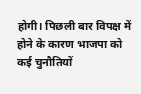होगी। पिछली बार विपक्ष में होने के कारण भाजपा को कई चुनौतियों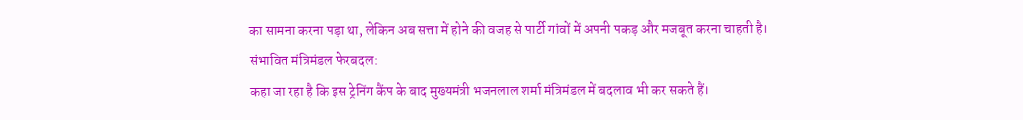का सामना करना पड़ा था, लेकिन अब सत्ता में होने की वजह से पार्टी गांवों में अपनी पकड़ और मजबूत करना चाहती है।
संभावित मंत्रिमंडल फेरबदल:
कहा जा रहा है कि इस ट्रेनिंग कैंप के बाद मुख्यमंत्री भजनलाल शर्मा मंत्रिमंडल में बदलाव भी कर सकते हैं।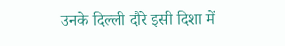उनके दिल्ली दौरे इसी दिशा में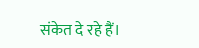संकेत दे रहे हैं।